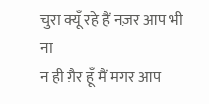चुरा क्यूँ रहे हैं नज़र आप भी ना
न ही ग़ैर हूँ मैं मगर आप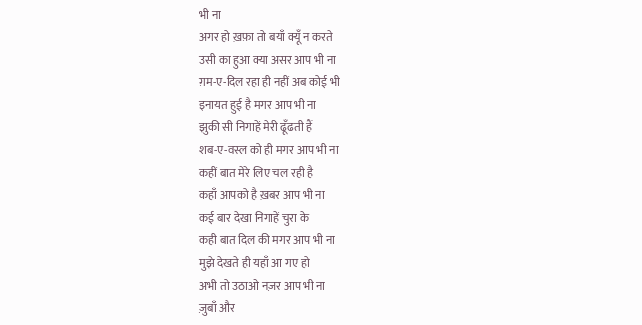भी ना
अगर हो ख़फ़ा तो बयाँ क्यूँ न करते
उसी का हुआ क्या असर आप भी ना
ग़म-ए-दिल रहा ही नहीं अब कोई भी
इनायत हुई है मगर आप भी ना
झुकी सी निगाहें मेरी ढूँढती हैं
शब-ए-वस्ल को ही मगर आप भी ना
कहीं बात मेरे लिए चल रही है
कहाँ आपको है ख़बर आप भी ना
कई बार देखा निगाहें चुरा के
कही बात दिल की मगर आप भी ना
मुझे देखते ही यहाँ आ गए हो
अभी तो उठाओ नज़र आप भी ना
ज़ुबाँ और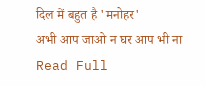दिल में बहुत है 'मनोहर'
अभी आप जाओ न घर आप भी ना
Read Full